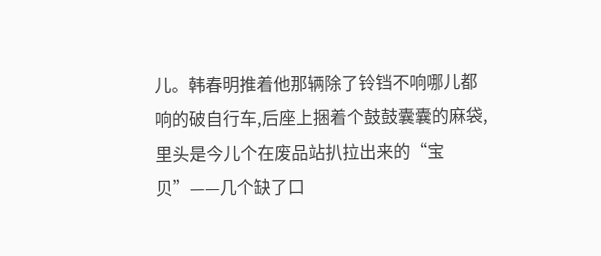儿。韩春明推着他那辆除了铃铛不响哪儿都响的破自行车,后座上捆着个鼓鼓囊囊的麻袋,里头是今儿个在废品站扒拉出来的“宝贝”——几个缺了口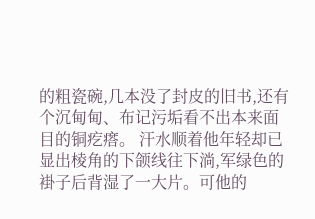的粗瓷碗,几本没了封皮的旧书,还有个沉甸甸、布记污垢看不出本来面目的铜疙瘩。 汗水顺着他年轻却已显出棱角的下颌线往下淌,军绿色的褂子后背湿了一大片。可他的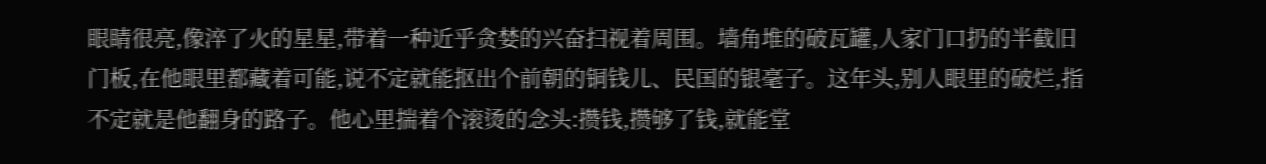眼睛很亮,像淬了火的星星,带着一种近乎贪婪的兴奋扫视着周围。墙角堆的破瓦罐,人家门口扔的半截旧门板,在他眼里都藏着可能,说不定就能抠出个前朝的铜钱儿、民国的银毫子。这年头,别人眼里的破烂,指不定就是他翻身的路子。他心里揣着个滚烫的念头:攒钱,攒够了钱,就能堂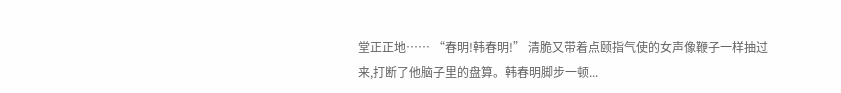堂正正地…… “春明!韩春明!” 清脆又带着点颐指气使的女声像鞭子一样抽过来,打断了他脑子里的盘算。韩春明脚步一顿...